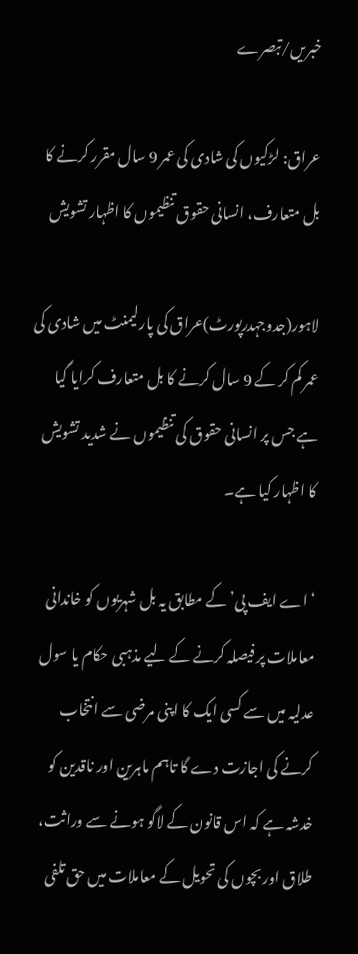خبریں/تبصرے

عراق: لڑکیوں کی شادی کی عمر 9 سال مقرر کرنے کا بل متعارف، انسانی حقوق تنظیموں کا اظہار تشویش

لاہور(جدوجہدرپورٹ)عراق کی پارلیمنٹ میں شادی کی عمر کم کر کے 9 سال کرنے کا بل متعارف کرایا گیا ہے جس پر انسانی حقوق کی تنظیموں نے شدید تشویش کا اظہار کیا ہے۔

‘اے ایف پی’ کے مطابق یہ بل شہریوں کو خاندانی معاملات پر فیصلہ کرنے کے لیے مذہبی حکام یا سول عدلیہ میں سے کسی ایک کا اپنی مرضی سے انتخاب کرنے کی اجازت دے گا تاہم ماہرین اور ناقدین کو خدشہ ہے کہ اس قانون کے لاگو ہونے سے وراثت، طلاق اور بچوں کی تحویل کے معاملات میں حق تلفی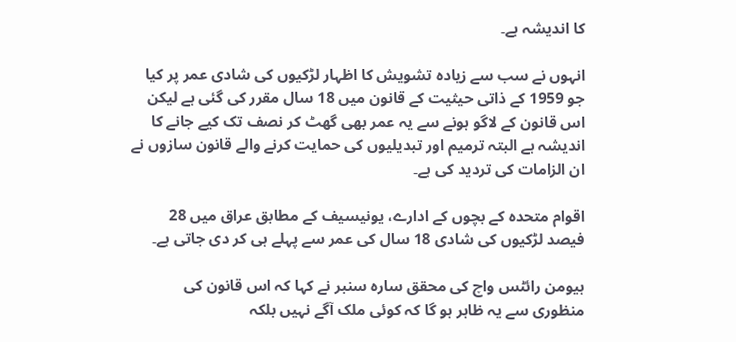کا اندیشہ ہے۔

انہوں نے سب سے زیادہ تشویش کا اظہار لڑکیوں کی شادی عمر پر کیا جو 1959 کے ذاتی حیثیت کے قانون میں 18 سال مقرر کی گئی ہے لیکن اس قانون کے لاگو ہونے سے یہ عمر بھی گھٹ کر نصف تک کیے جانے کا اندیشہ ہے البتہ ترمیم اور تبدیلیوں کی حمایت کرنے والے قانون سازوں نے ان الزامات کی تردید کی ہے۔

اقوام متحدہ کے بچوں کے ادارے، یونیسیف کے مطابق عراق میں 28 فیصد لڑکیوں کی شادی 18 سال کی عمر سے پہلے ہی کر دی جاتی ہے۔

ہیومن رائٹس واچ کی محقق سارہ سنبر نے کہا کہ اس قانون کی منظوری سے یہ ظاہر ہو گا کہ کوئی ملک آگے نہیں بلکہ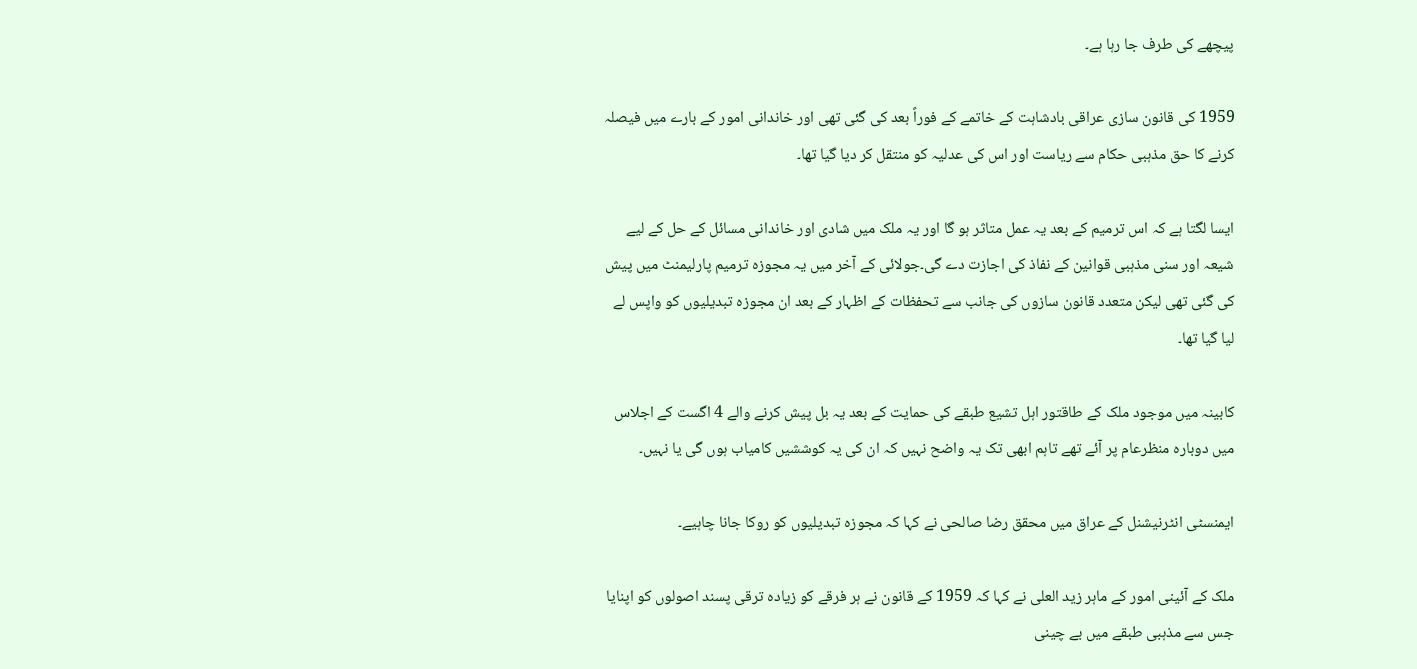پیچھے کی طرف جا رہا ہے۔

1959 کی قانون سازی عراقی بادشاہت کے خاتمے کے فوراً بعد کی گئی تھی اور خاندانی امور کے بارے میں فیصلہ کرنے کا حق مذہبی حکام سے ریاست اور اس کی عدلیہ کو منتقل کر دیا گیا تھا۔

ایسا لگتا ہے کہ اس ترمیم کے بعد یہ عمل متاثر ہو گا اور یہ ملک میں شادی اور خاندانی مسائل کے حل کے لیے شیعہ اور سنی مذہبی قوانین کے نفاذ کی اجازت دے گی۔جولائی کے آخر میں یہ مجوزہ ترمیم پارلیمنٹ میں پیش کی گئی تھی لیکن متعدد قانون سازوں کی جانب سے تحفظات کے اظہار کے بعد ان مجوزہ تبدیلیوں کو واپس لے لیا گیا تھا۔

کابینہ میں موجود ملک کے طاقتور اہل تشیع طبقے کی حمایت کے بعد یہ بل پیش کرنے والے 4 اگست کے اجلاس میں دوبارہ منظرعام پر آئے تھے تاہم ابھی تک یہ واضح نہیں کہ ان کی یہ کوششیں کامیاب ہوں گی یا نہیں۔

ایمنسٹی انٹرنیشنل کے عراق میں محقق رضا صالحی نے کہا کہ مجوزہ تبدیلیوں کو روکا جانا چاہیے۔

ملک کے آئینی امور کے ماہر زید العلی نے کہا کہ 1959 کے قانون نے ہر فرقے کو زیادہ ترقی پسند اصولوں کو اپنایا جس سے مذہبی طبقے میں بے چینی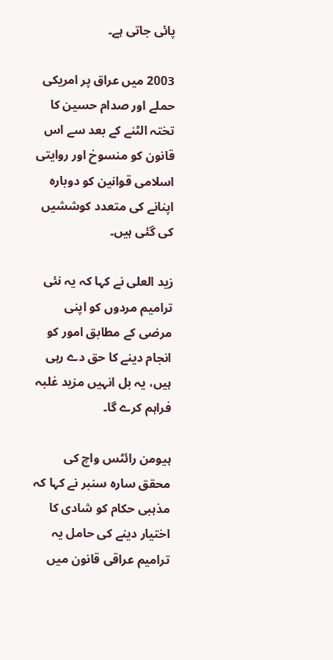پائی جاتی ہے۔

2003 میں عراق پر امریکی حملے اور صدام حسین کا تختہ الٹنے کے بعد سے اس قانون کو منسوخ اور روایتی اسلامی قوانین کو دوبارہ اپنانے کی متعدد کوششیں کی گئی ہیں۔

زید العلی نے کہا کہ یہ نئی ترامیم مردوں کو اپنی مرضی کے مطابق امور کو انجام دینے کا حق دے رہی ہیں، یہ بل انہیں مزید غلبہ فراہم کرے گا۔

ہیومن رائٹس واچ کی محقق سارہ سنبر نے کہا کہ مذہبی حکام کو شادی کا اختیار دینے کی حامل یہ ترامیم عراقی قانون میں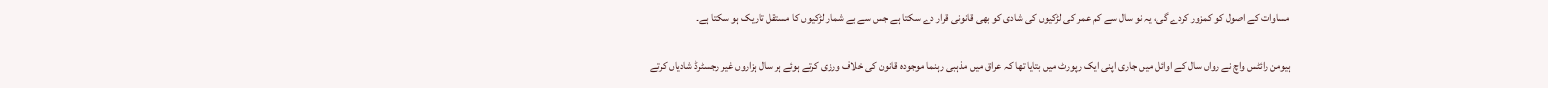مساوات کے اصول کو کمزور کردے گی، یہ نو سال سے کم عمر کی لڑکیوں کی شادی کو بھی قانونی قرار دے سکتا ہے جس سے بے شمار لڑکیوں کا مستقل تاریک ہو سکتا ہے۔

ہیومن رائٹس واچ نے رواں سال کے اوائل میں جاری اپنی ایک رپورٹ میں بتایا تھا کہ عراق میں مذہبی رہنما موجودہ قانون کی خلاف ورزی کرتے ہوئے ہر سال ہزاروں غیر رجسٹرڈ شادیاں کرتے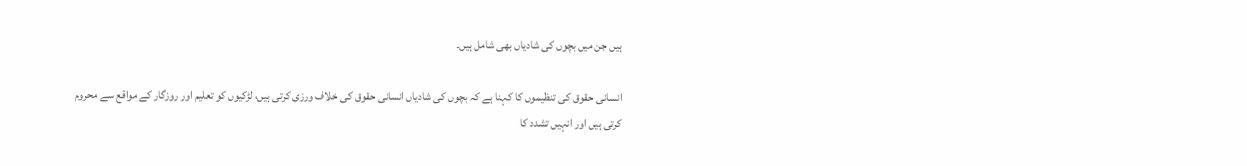ہیں جن میں بچوں کی شادیاں بھی شامل ہیں۔

انسانی حقوق کی تنظیموں کا کہنا ہے کہ بچوں کی شادیاں انسانی حقوق کی خلاف ورزی کرتی ہیں، لڑکیوں کو تعلیم اور روزگار کے مواقع سے محروم کرتی ہیں اور انہیں تشدد کا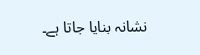نشانہ بنایا جاتا ہے۔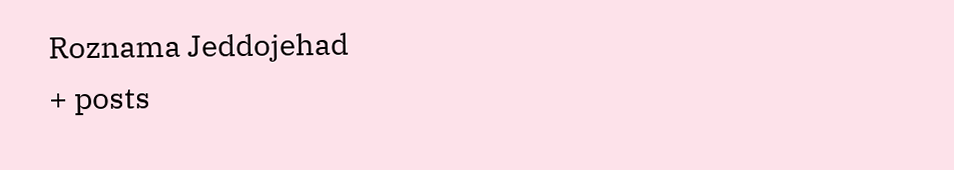Roznama Jeddojehad
+ posts